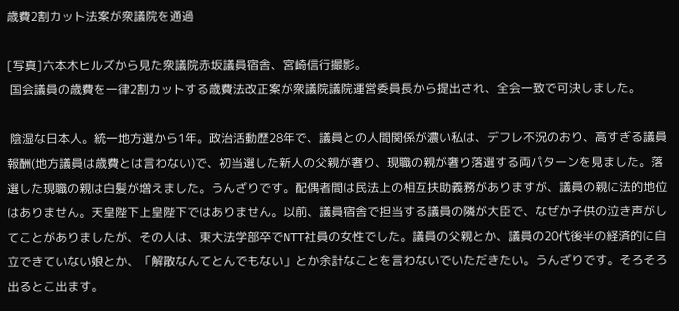歳費2割カット法案が衆議院を通過

[写真]六本木ヒルズから見た衆議院赤坂議員宿舎、宮崎信行撮影。
 国会議員の歳費を一律2割カットする歳費法改正案が衆議院議院運営委員長から提出され、全会一致で可決しました。

 陰湿な日本人。統一地方選から1年。政治活動歴28年で、議員との人間関係が濃い私は、デフレ不況のおり、高すぎる議員報酬(地方議員は歳費とは言わない)で、初当選した新人の父親が奢り、現職の親が奢り落選する両パターンを見ました。落選した現職の親は白髪が増えました。うんざりです。配偶者間は民法上の相互扶助義務がありますが、議員の親に法的地位はありません。天皇陛下上皇陛下ではありません。以前、議員宿舎で担当する議員の隣が大臣で、なぜか子供の泣き声がしてことがありましたが、その人は、東大法学部卒でNTT社員の女性でした。議員の父親とか、議員の20代後半の経済的に自立できていない娘とか、「解散なんてとんでもない」とか余計なことを言わないでいただきたい。うんざりです。そろそろ出るとこ出ます。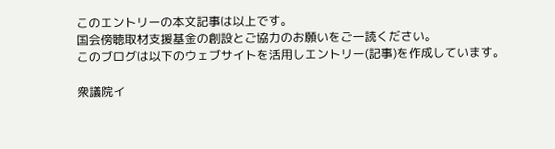このエントリーの本文記事は以上です。
国会傍聴取材支援基金の創設とご協力のお願いをご一読ください。
このブログは以下のウェブサイトを活用しエントリー(記事)を作成しています。

衆議院イ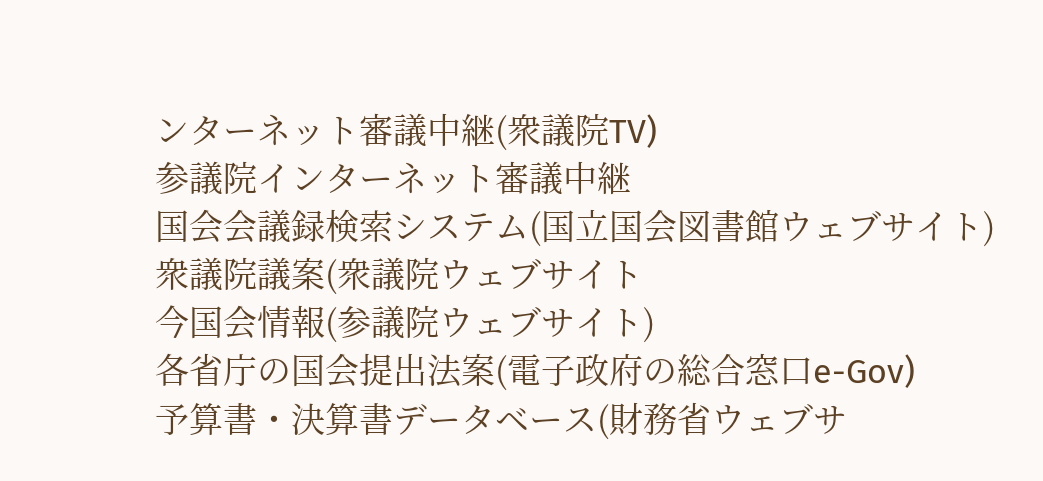ンターネット審議中継(衆議院TV)
参議院インターネット審議中継
国会会議録検索システム(国立国会図書館ウェブサイト)
衆議院議案(衆議院ウェブサイト
今国会情報(参議院ウェブサイト)
各省庁の国会提出法案(電子政府の総合窓口e-Gov)
予算書・決算書データベース(財務省ウェブサ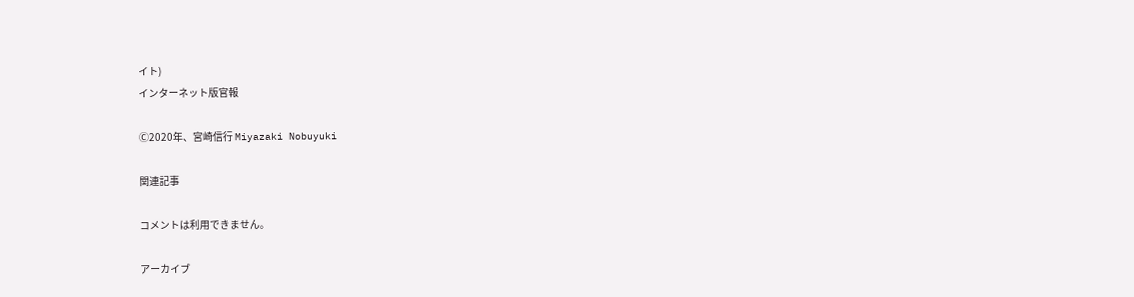イト)
インターネット版官報

Ⓒ2020年、宮崎信行 Miyazaki Nobuyuki

関連記事

コメントは利用できません。

アーカイブ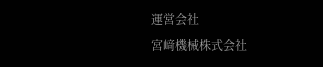運営会社
宮﨑機械株式会社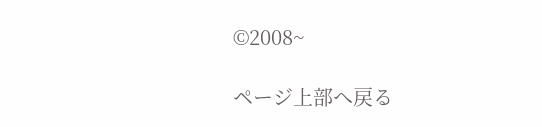©2008~

ページ上部へ戻る